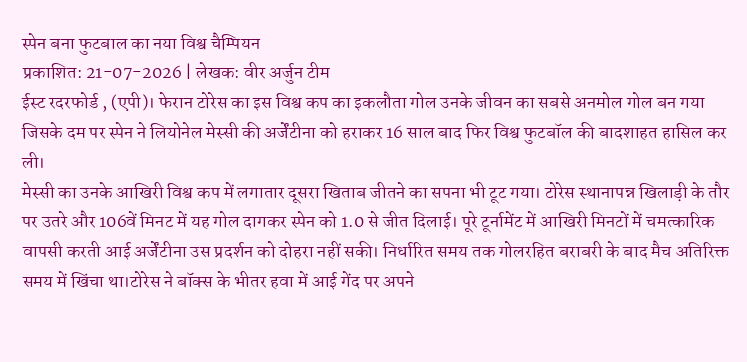स्पेन बना फुटबाल का नया विश्व चैम्पियन
प्रकाशित: 21-07-2026 | लेखक: वीर अर्जुन टीम
ईस्ट रदरफोर्ड , (एपी)। फेरान टोरेस का इस विश्व कप का इकलौता गोल उनके जीवन का सबसे अनमोल गोल बन गया जिसके दम पर स्पेन ने लियोनेल मेस्सी की अर्जेंटीना को हराकर 16 साल बाद फिर विश्व फुटबॉल की बादशाहत हासिल कर ली।
मेस्सी का उनके आखिरी विश्व कप में लगातार दूसरा खिताब जीतने का सपना भी टूट गया। टोरेस स्थानापन्न खिलाड़ी के तौर पर उतरे और 106वें मिनट में यह गोल दागकर स्पेन को 1.0 से जीत दिलाई। पूरे टूर्नामेंट में आखिरी मिनटों में चमत्कारिक वापसी करती आई अर्जेंटीना उस प्रदर्शन को दोहरा नहीं सकी। निर्धारित समय तक गोलरहित बराबरी के बाद मैच अतिरिक्त समय में खिंचा था।टोरेस ने बॉक्स के भीतर हवा में आई गेंद पर अपने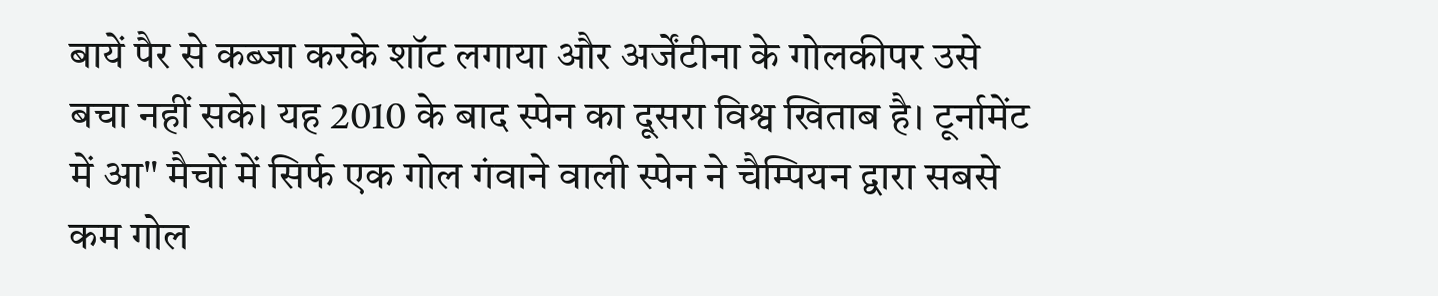बायें पैर से कब्जा करके शॉट लगाया और अर्जेंटीना के गोलकीपर उसे बचा नहीं सके। यह 2010 के बाद स्पेन का दूसरा विश्व खिताब है। टूर्नामेंट में आ" मैचों में सिर्फ एक गोल गंवाने वाली स्पेन ने चैम्पियन द्वारा सबसे कम गोल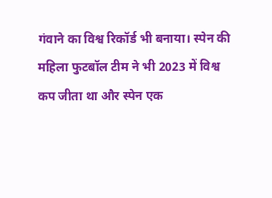गंवाने का विश्व रिकॉर्ड भी बनाया। स्पेन की महिला फुटबॉल टीम ने भी 2023 में विश्व कप जीता था और स्पेन एक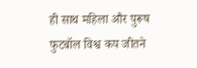ही साथ महिला और पुरूष फुटबॉल विश्व कप जीतने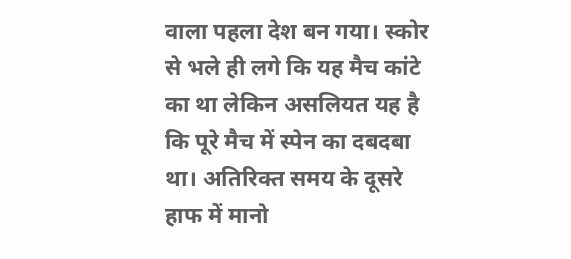वाला पहला देश बन गया। स्कोर से भले ही लगे कि यह मैच कांटे का था लेकिन असलियत यह है कि पूरे मैच में स्पेन का दबदबा था। अतिरिक्त समय के दूसरे हाफ में मानो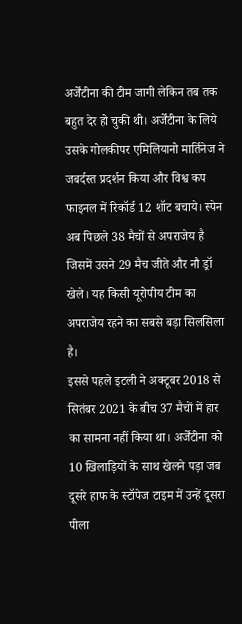अर्जेंटीना की टीम जागी लेकिन तब तक बहुत देर हो चुकी थी। अर्जेंटीना के लिये उसके गोलकीपर एमिलियानो मार्तिनेज ने जबर्दस्त प्रदर्शन किया और विश्व कप फाइनल में रिकॉर्ड 12 शॉट बचाये। स्पेन अब पिछले 38 मैचों से अपराजेय है जिसमें उसने 29 मैच जीते और नौ ड्रॉ खेले। यह किसी यूरोपीय टीम का अपराजेय रहने का सबसे बड़ा सिलसिला है।
इससे पहले इटली ने अक्टूबर 2018 से सितंबर 2021 के बीच 37 मैचों में हार का सामना नहीं किया था। अर्जेंटीना को 10 खिलाड़ियों के साथ खेलने पड़ा जब दूसरे हाफ के स्टॉपेज टाइम में उन्हें दूसरा पीला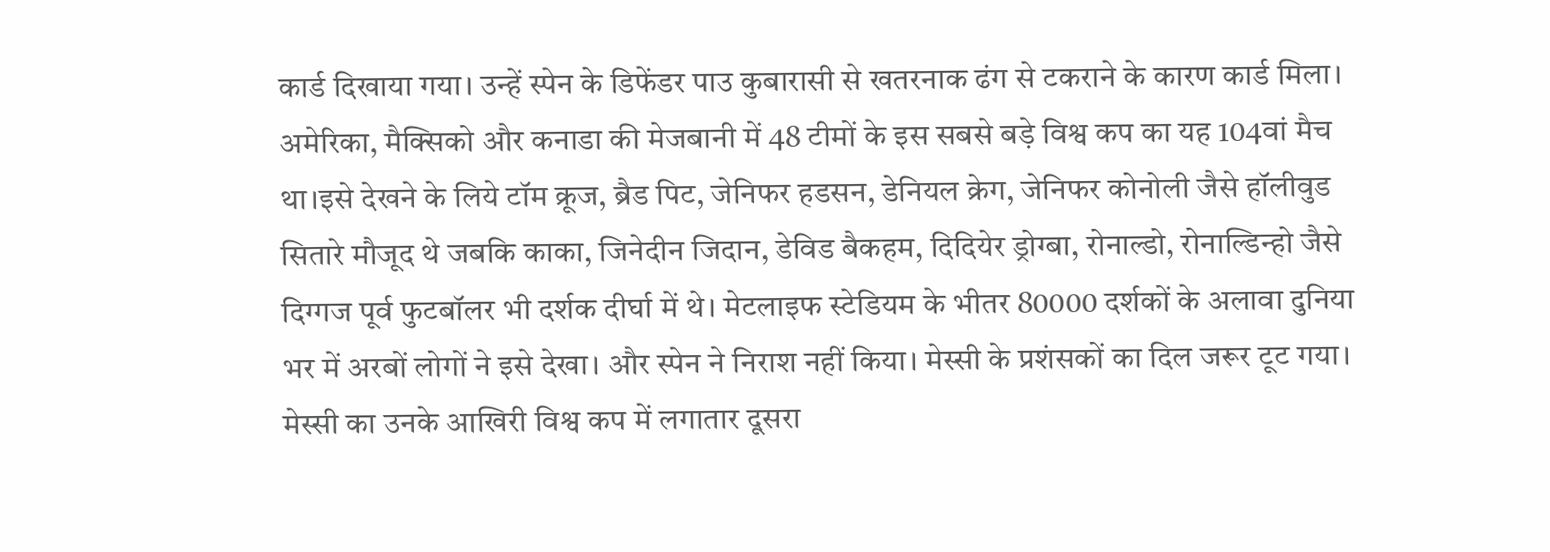कार्ड दिखाया गया। उन्हें स्पेन के डिफेंडर पाउ कुबारासी से खतरनाक ढंग से टकराने के कारण कार्ड मिला। अमेरिका, मैक्सिको और कनाडा की मेजबानी में 48 टीमों के इस सबसे बड़े विश्व कप का यह 104वां मैच था।इसे देखने के लिये टॉम क्रूज, ब्रैड पिट, जेनिफर हडसन, डेनियल क्रेग, जेनिफर कोनोली जैसे हॉलीवुड सितारे मौजूद थे जबकि काका, जिनेदीन जिदान, डेविड बैकहम, दिदियेर ड्रोग्बा, रोनाल्डो, रोनाल्डिन्हो जैसे दिग्गज पूर्व फुटबॉलर भी दर्शक दीर्घा में थे। मेटलाइफ स्टेडियम के भीतर 80000 दर्शकों के अलावा दुनिया भर में अरबों लोगों ने इसे देखा। और स्पेन ने निराश नहीं किया। मेस्सी के प्रशंसकों का दिल जरूर टूट गया।
मेस्सी का उनके आखिरी विश्व कप में लगातार दूसरा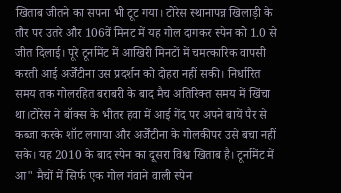खिताब जीतने का सपना भी टूट गया। टोरेस स्थानापन्न खिलाड़ी के तौर पर उतरे और 106वें मिनट में यह गोल दागकर स्पेन को 1.0 से जीत दिलाई। पूरे टूर्नामेंट में आखिरी मिनटों में चमत्कारिक वापसी करती आई अर्जेंटीना उस प्रदर्शन को दोहरा नहीं सकी। निर्धारित समय तक गोलरहित बराबरी के बाद मैच अतिरिक्त समय में खिंचा था।टोरेस ने बॉक्स के भीतर हवा में आई गेंद पर अपने बायें पैर से कब्जा करके शॉट लगाया और अर्जेंटीना के गोलकीपर उसे बचा नहीं सके। यह 2010 के बाद स्पेन का दूसरा विश्व खिताब है। टूर्नामेंट में आ" मैचों में सिर्फ एक गोल गंवाने वाली स्पेन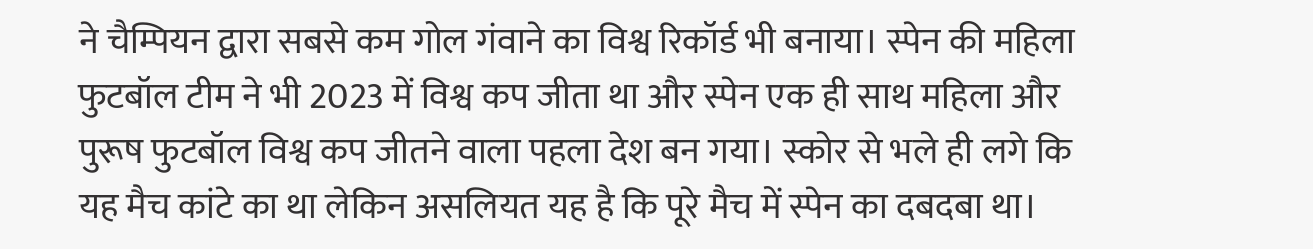ने चैम्पियन द्वारा सबसे कम गोल गंवाने का विश्व रिकॉर्ड भी बनाया। स्पेन की महिला फुटबॉल टीम ने भी 2023 में विश्व कप जीता था और स्पेन एक ही साथ महिला और पुरूष फुटबॉल विश्व कप जीतने वाला पहला देश बन गया। स्कोर से भले ही लगे कि यह मैच कांटे का था लेकिन असलियत यह है कि पूरे मैच में स्पेन का दबदबा था।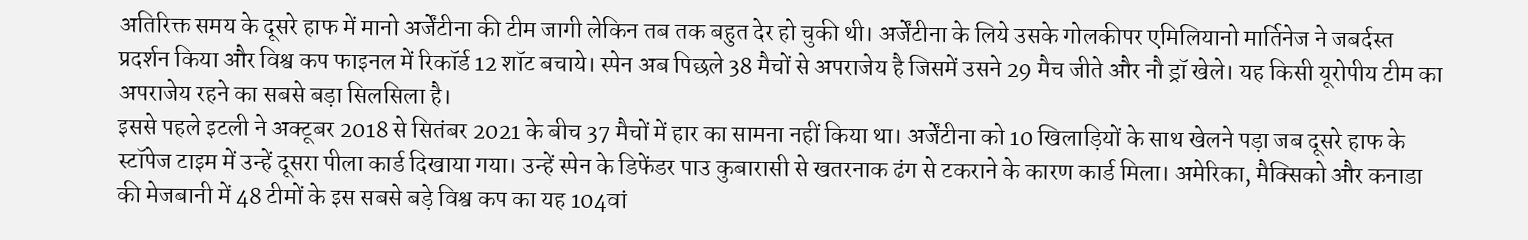अतिरिक्त समय के दूसरे हाफ में मानो अर्जेंटीना की टीम जागी लेकिन तब तक बहुत देर हो चुकी थी। अर्जेंटीना के लिये उसके गोलकीपर एमिलियानो मार्तिनेज ने जबर्दस्त प्रदर्शन किया और विश्व कप फाइनल में रिकॉर्ड 12 शॉट बचाये। स्पेन अब पिछले 38 मैचों से अपराजेय है जिसमें उसने 29 मैच जीते और नौ ड्रॉ खेले। यह किसी यूरोपीय टीम का अपराजेय रहने का सबसे बड़ा सिलसिला है।
इससे पहले इटली ने अक्टूबर 2018 से सितंबर 2021 के बीच 37 मैचों में हार का सामना नहीं किया था। अर्जेंटीना को 10 खिलाड़ियों के साथ खेलने पड़ा जब दूसरे हाफ के स्टॉपेज टाइम में उन्हें दूसरा पीला कार्ड दिखाया गया। उन्हें स्पेन के डिफेंडर पाउ कुबारासी से खतरनाक ढंग से टकराने के कारण कार्ड मिला। अमेरिका, मैक्सिको और कनाडा की मेजबानी में 48 टीमों के इस सबसे बड़े विश्व कप का यह 104वां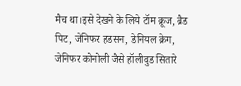मैच था।इसे देखने के लिये टॉम क्रूज, ब्रैड पिट, जेनिफर हडसन, डेनियल क्रेग, जेनिफर कोनोली जैसे हॉलीवुड सितारे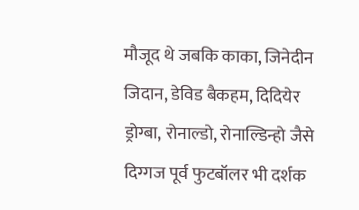मौजूद थे जबकि काका, जिनेदीन जिदान, डेविड बैकहम, दिदियेर ड्रोग्बा, रोनाल्डो, रोनाल्डिन्हो जैसे दिग्गज पूर्व फुटबॉलर भी दर्शक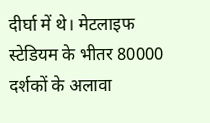दीर्घा में थे। मेटलाइफ स्टेडियम के भीतर 80000 दर्शकों के अलावा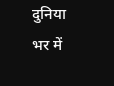दुनिया भर में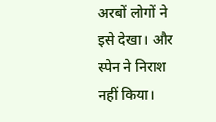अरबों लोगों ने इसे देखा। और स्पेन ने निराश नहीं किया।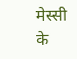मेस्सी के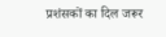प्रशंसकों का दिल जरूर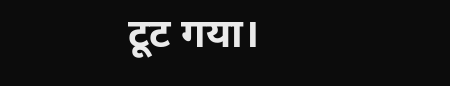टूट गया।